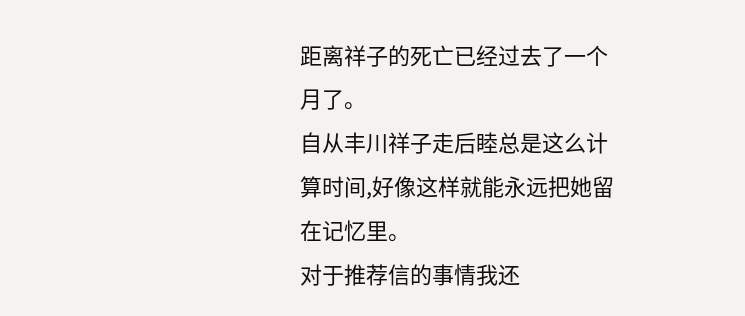距离祥子的死亡已经过去了一个月了。
自从丰川祥子走后睦总是这么计算时间,好像这样就能永远把她留在记忆里。
对于推荐信的事情我还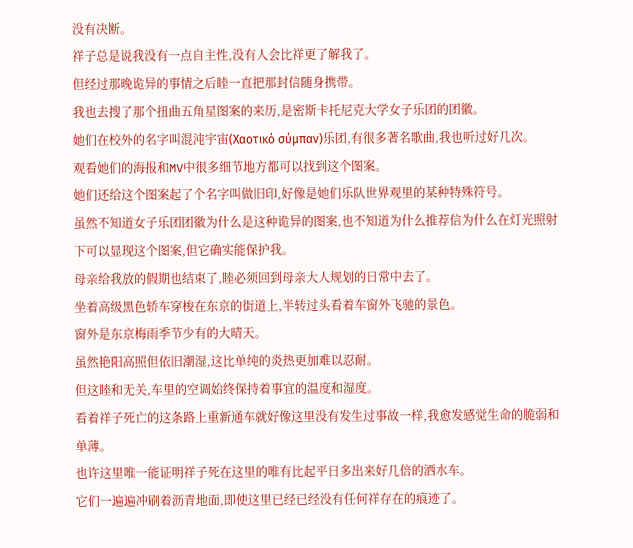没有决断。
祥子总是说我没有一点自主性,没有人会比祥更了解我了。
但经过那晚诡异的事情之后睦一直把那封信随身携带。
我也去搜了那个扭曲五角星图案的来历,是密斯卡托尼克大学女子乐团的团徽。
她们在校外的名字叫混沌宇宙(Χαοτικό σύμπαν)乐团,有很多著名歌曲,我也听过好几次。
观看她们的海报和MV中很多细节地方都可以找到这个图案。
她们还给这个图案起了个名字叫做旧印,好像是她们乐队世界观里的某种特殊符号。
虽然不知道女子乐团团徽为什么是这种诡异的图案,也不知道为什么推荐信为什么在灯光照射下可以显现这个图案,但它确实能保护我。
母亲给我放的假期也结束了,睦必须回到母亲大人规划的日常中去了。
坐着高级黑色轿车穿梭在东京的街道上,半转过头看着车窗外飞驰的景色。
窗外是东京梅雨季节少有的大晴天。
虽然艳阳高照但依旧潮湿,这比单纯的炎热更加难以忍耐。
但这睦和无关,车里的空调始终保持着事宜的温度和湿度。
看着祥子死亡的这条路上重新通车就好像这里没有发生过事故一样,我愈发感觉生命的脆弱和单薄。
也许这里唯一能证明祥子死在这里的唯有比起平日多出来好几倍的洒水车。
它们一遍遍冲刷着沥青地面,即使这里已经已经没有任何祥存在的痕迹了。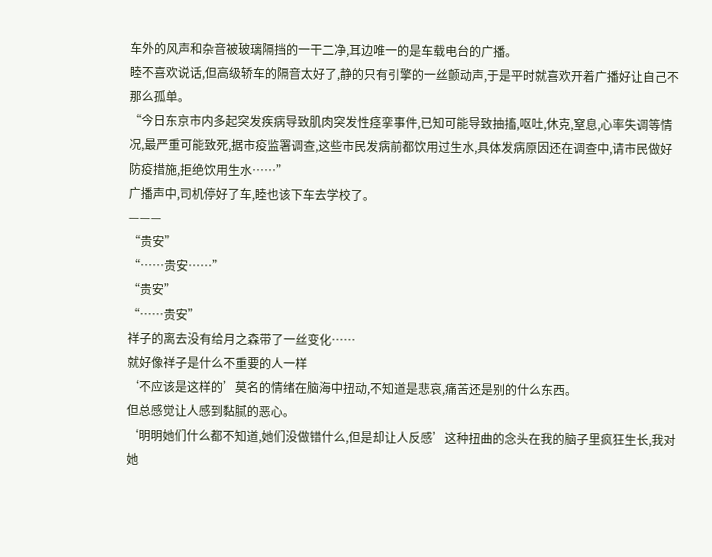车外的风声和杂音被玻璃隔挡的一干二净,耳边唯一的是车载电台的广播。
睦不喜欢说话,但高级轿车的隔音太好了,静的只有引擎的一丝颤动声,于是平时就喜欢开着广播好让自己不那么孤单。
“今日东京市内多起突发疾病导致肌肉突发性痉挛事件,已知可能导致抽搐,呕吐,休克,窒息,心率失调等情况,最严重可能致死,据市疫监署调查,这些市民发病前都饮用过生水,具体发病原因还在调查中,请市民做好防疫措施,拒绝饮用生水……”
广播声中,司机停好了车,睦也该下车去学校了。
———
“贵安”
“……贵安……”
“贵安”
“……贵安”
祥子的离去没有给月之森带了一丝变化……
就好像祥子是什么不重要的人一样
‘不应该是这样的’莫名的情绪在脑海中扭动,不知道是悲哀,痛苦还是别的什么东西。
但总感觉让人感到黏腻的恶心。
‘明明她们什么都不知道,她们没做错什么,但是却让人反感’这种扭曲的念头在我的脑子里疯狂生长,我对她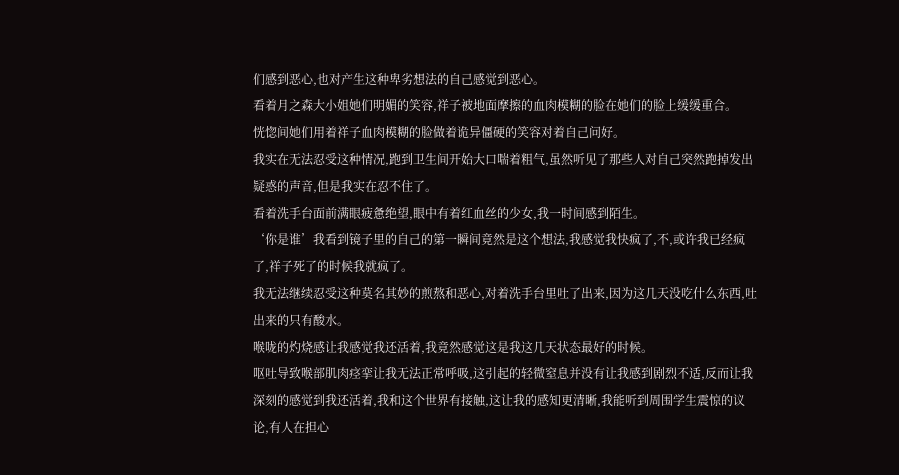们感到恶心,也对产生这种卑劣想法的自己感觉到恶心。
看着月之森大小姐她们明媚的笑容,祥子被地面摩擦的血肉模糊的脸在她们的脸上缓缓重合。
恍惚间她们用着祥子血肉模糊的脸做着诡异僵硬的笑容对着自己问好。
我实在无法忍受这种情况,跑到卫生间开始大口喘着粗气,虽然听见了那些人对自己突然跑掉发出疑惑的声音,但是我实在忍不住了。
看着洗手台面前满眼疲惫绝望,眼中有着红血丝的少女,我一时间感到陌生。
‘你是谁’我看到镜子里的自己的第一瞬间竟然是这个想法,我感觉我快疯了,不,或许我已经疯了,祥子死了的时候我就疯了。
我无法继续忍受这种莫名其妙的煎熬和恶心,对着洗手台里吐了出来,因为这几天没吃什么东西,吐出来的只有酸水。
喉咙的灼烧感让我感觉我还活着,我竟然感觉这是我这几天状态最好的时候。
呕吐导致喉部肌肉痉挛让我无法正常呼吸,这引起的轻微窒息并没有让我感到剧烈不适,反而让我深刻的感觉到我还活着,我和这个世界有接触,这让我的感知更清晰,我能听到周围学生震惊的议论,有人在担心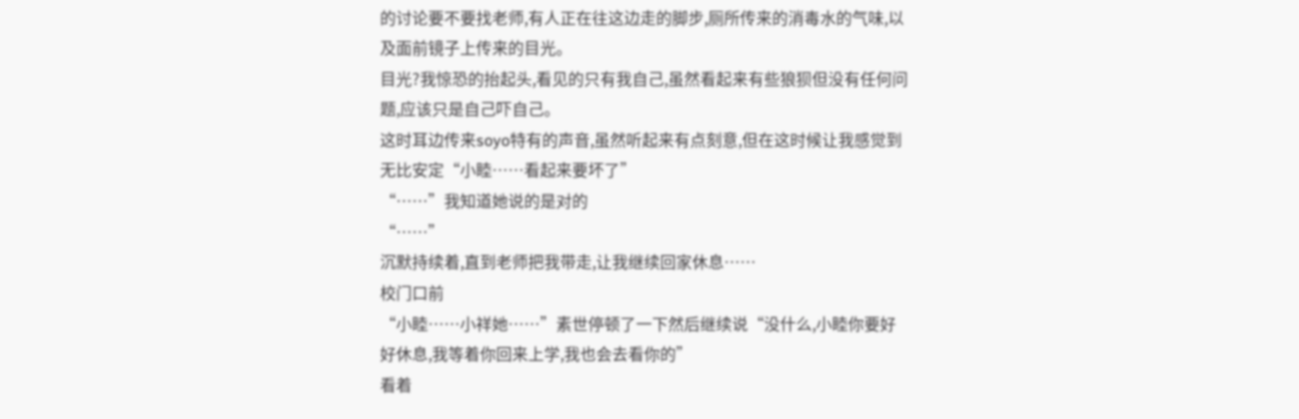的讨论要不要找老师,有人正在往这边走的脚步,厕所传来的消毒水的气味,以及面前镜子上传来的目光。
目光?我惊恐的抬起头,看见的只有我自己,虽然看起来有些狼狈但没有任何问题,应该只是自己吓自己。
这时耳边传来soyo特有的声音,虽然听起来有点刻意,但在这时候让我感觉到无比安定“小睦……看起来要坏了”
“……”我知道她说的是对的
“……”
沉默持续着,直到老师把我带走,让我继续回家休息……
校门口前
“小睦……小祥她……”素世停顿了一下然后继续说“没什么,小睦你要好好休息,我等着你回来上学,我也会去看你的”
看着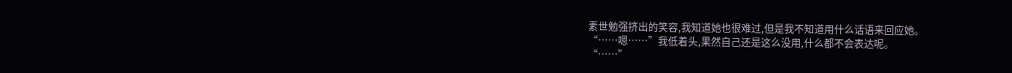素世勉强挤出的笑容,我知道她也很难过,但是我不知道用什么话语来回应她。
“……嗯……”我低着头,果然自己还是这么没用,什么都不会表达呢。
“……”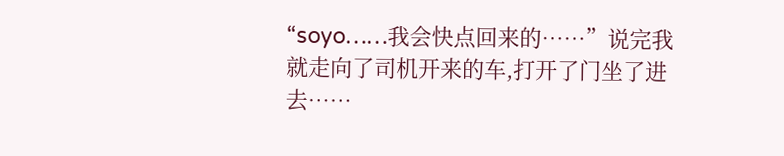“soyo……我会快点回来的……”说完我就走向了司机开来的车,打开了门坐了进去……